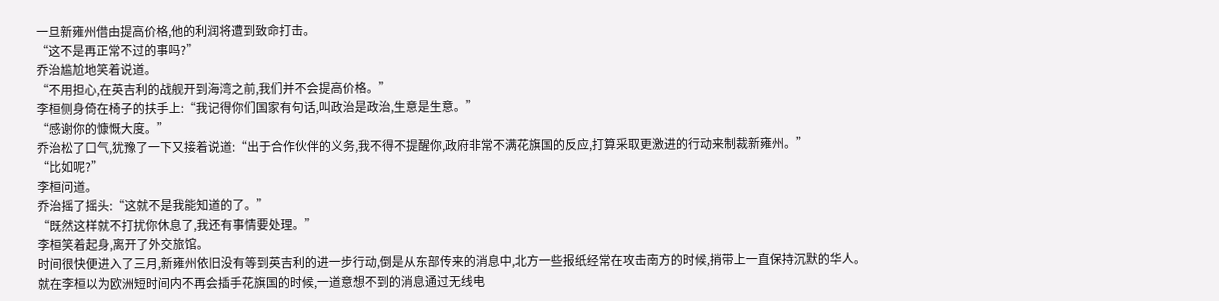一旦新雍州借由提高价格,他的利润将遭到致命打击。
“这不是再正常不过的事吗?”
乔治尴尬地笑着说道。
“不用担心,在英吉利的战舰开到海湾之前,我们并不会提高价格。”
李桓侧身倚在椅子的扶手上:“我记得你们国家有句话,叫政治是政治,生意是生意。”
“感谢你的慷慨大度。”
乔治松了口气,犹豫了一下又接着说道:“出于合作伙伴的义务,我不得不提醒你,政府非常不满花旗国的反应,打算采取更激进的行动来制裁新雍州。”
“比如呢?”
李桓问道。
乔治摇了摇头:“这就不是我能知道的了。”
“既然这样就不打扰你休息了,我还有事情要处理。”
李桓笑着起身,离开了外交旅馆。
时间很快便进入了三月,新雍州依旧没有等到英吉利的进一步行动,倒是从东部传来的消息中,北方一些报纸经常在攻击南方的时候,捎带上一直保持沉默的华人。
就在李桓以为欧洲短时间内不再会插手花旗国的时候,一道意想不到的消息通过无线电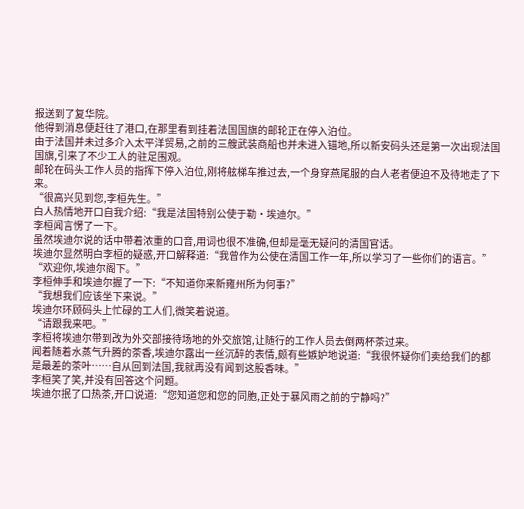报送到了复华院。
他得到消息便赶往了港口,在那里看到挂着法国国旗的邮轮正在停入泊位。
由于法国并未过多介入太平洋贸易,之前的三艘武装商船也并未进入锚地,所以新安码头还是第一次出现法国国旗,引来了不少工人的驻足围观。
邮轮在码头工作人员的指挥下停入泊位,刚将舷梯车推过去,一个身穿燕尾服的白人老者便迫不及待地走了下来。
“很高兴见到您,李桓先生。”
白人热情地开口自我介绍:“我是法国特别公使于勒·埃迪尔。”
李桓闻言愣了一下。
虽然埃迪尔说的话中带着浓重的口音,用词也很不准确,但却是毫无疑问的清国官话。
埃迪尔显然明白李桓的疑惑,开口解释道:“我曾作为公使在清国工作一年,所以学习了一些你们的语言。”
“欢迎你,埃迪尔阁下。”
李桓伸手和埃迪尔握了一下:“不知道你来新雍州所为何事?”
“我想我们应该坐下来说。”
埃迪尔环顾码头上忙碌的工人们,微笑着说道。
“请跟我来吧。”
李桓将埃迪尔带到改为外交部接待场地的外交旅馆,让随行的工作人员去倒两杯茶过来。
闻着随着水蒸气升腾的茶香,埃迪尔露出一丝沉醉的表情,颇有些嫉妒地说道:“我很怀疑你们卖给我们的都是最差的茶叶……自从回到法国,我就再没有闻到这股香味。”
李桓笑了笑,并没有回答这个问题。
埃迪尔抿了口热茶,开口说道:“您知道您和您的同胞,正处于暴风雨之前的宁静吗?”